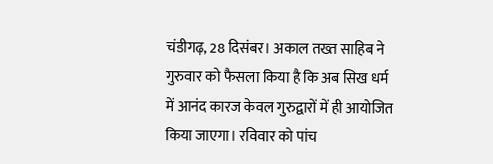चंडीगढ़, 28 दिसंबर। अकाल तख्त साहिब ने गुरुवार को फैसला किया है कि अब सिख धर्म में आनंद कारज केवल गुरुद्वारों में ही आयोजित किया जाएगा। रविवार को पांच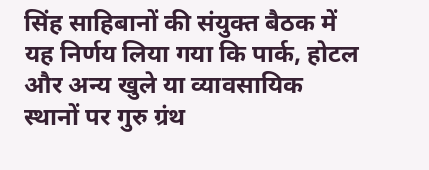सिंह साहिबानों की संयुक्त बैठक में यह निर्णय लिया गया कि पार्क, होटल और अन्य खुले या व्यावसायिक स्थानों पर गुरु ग्रंथ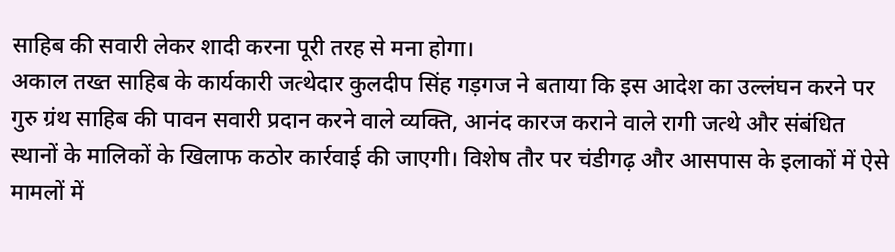साहिब की सवारी लेकर शादी करना पूरी तरह से मना होगा।
अकाल तख्त साहिब के कार्यकारी जत्थेदार कुलदीप सिंह गड़गज ने बताया कि इस आदेश का उल्लंघन करने पर गुरु ग्रंथ साहिब की पावन सवारी प्रदान करने वाले व्यक्ति, आनंद कारज कराने वाले रागी जत्थे और संबंधित स्थानों के मालिकों के खिलाफ कठोर कार्रवाई की जाएगी। विशेष तौर पर चंडीगढ़ और आसपास के इलाकों में ऐसे मामलों में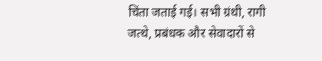चिंता जताई गई। सभी ग्रंथी, रागी जत्थे, प्रबंधक और सेवादारों से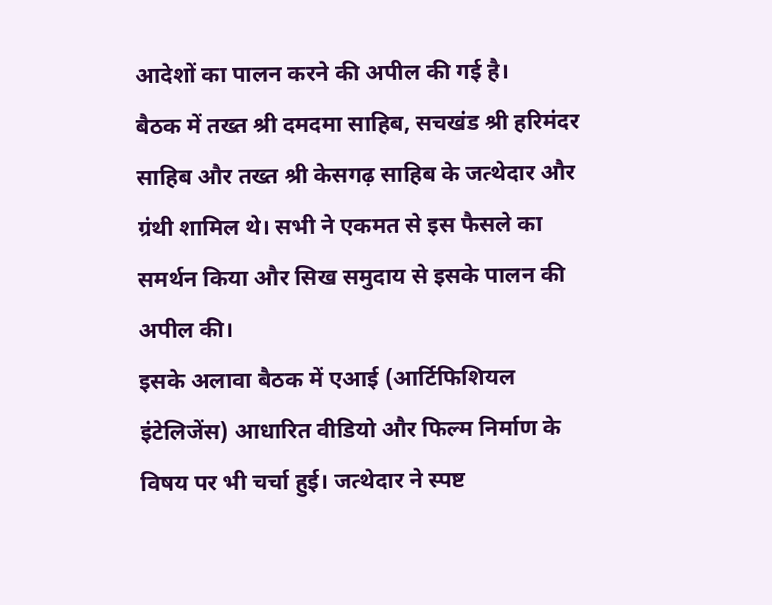आदेशों का पालन करने की अपील की गई है।
बैठक में तख्त श्री दमदमा साहिब, सचखंड श्री हरिमंदर साहिब और तख्त श्री केसगढ़ साहिब के जत्थेदार और ग्रंथी शामिल थे। सभी ने एकमत से इस फैसले का समर्थन किया और सिख समुदाय से इसके पालन की अपील की।
इसके अलावा बैठक में एआई (आर्टिफिशियल इंटेलिजेंस) आधारित वीडियो और फिल्म निर्माण के विषय पर भी चर्चा हुई। जत्थेदार ने स्पष्ट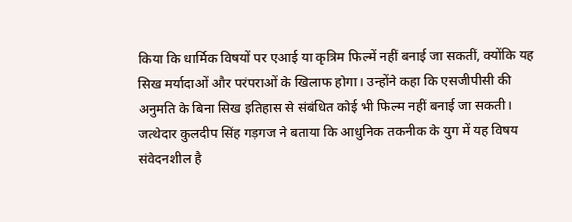किया कि धार्मिक विषयों पर एआई या कृत्रिम फिल्में नहीं बनाई जा सकतीं, क्योंकि यह सिख मर्यादाओं और परंपराओं के खिलाफ होगा। उन्होंने कहा कि एसजीपीसी की अनुमति के बिना सिख इतिहास से संबंधित कोई भी फिल्म नहीं बनाई जा सकती।
जत्थेदार कुलदीप सिंह गड़गज ने बताया कि आधुनिक तकनीक के युग में यह विषय संवेदनशील है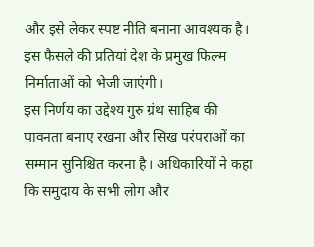और इसे लेकर स्पष्ट नीति बनाना आवश्यक है। इस फैसले की प्रतियां देश के प्रमुख फिल्म निर्माताओं को भेजी जाएंगी।
इस निर्णय का उद्देश्य गुरु ग्रंथ साहिब की पावनता बनाए रखना और सिख परंपराओं का सम्मान सुनिश्चित करना है। अधिकारियों ने कहा कि समुदाय के सभी लोग और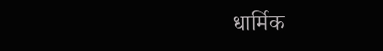धार्मिक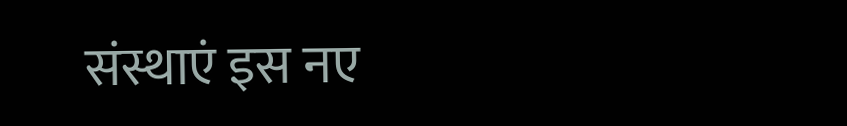संस्थाएं इस नए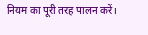नियम का पूरी तरह पालन करें।